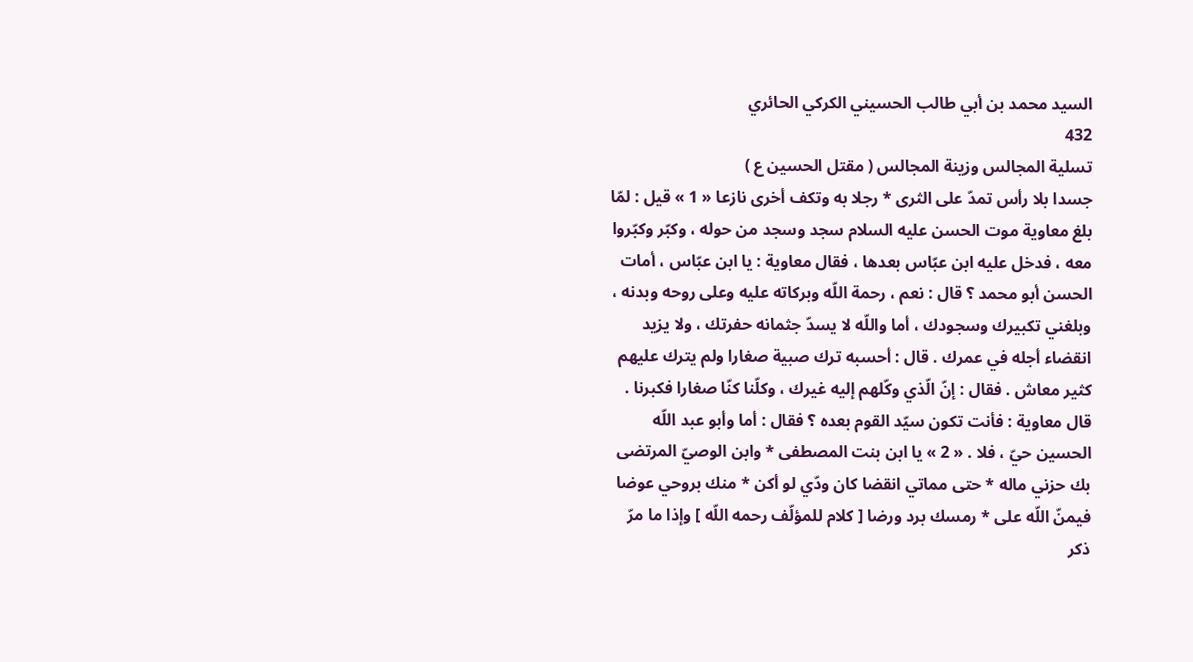السيد محمد بن أبي طالب الحسيني الكركي الحائري
432
تسلية المجالس وزينة المجالس ( مقتل الحسين ع )
جسدا بلا رأس تمدّ على الثرى * رجلا به وتكف أخرى نازعا « 1 » قيل : لمّا بلغ معاوية موت الحسن عليه السلام سجد وسجد من حوله ، وكبّر وكبّروا معه ، فدخل عليه ابن عبّاس بعدها ، فقال معاوية : يا ابن عبّاس ، أمات الحسن أبو محمد ؟ قال : نعم ، رحمة اللّه وبركاته عليه وعلى روحه وبدنه ، وبلغني تكبيرك وسجودك ، أما واللّه لا يسدّ جثمانه حفرتك ، ولا يزيد انقضاء أجله في عمرك . قال : أحسبه ترك صبية صغارا ولم يترك عليهم كثير معاش . فقال : إنّ الّذي وكّلهم إليه غيرك ، وكلّنا كنّا صغارا فكبرنا . قال معاوية : فأنت تكون سيّد القوم بعده ؟ فقال : أما وأبو عبد اللّه الحسين حيّ ، فلا . « 2 » يا ابن بنت المصطفى * وابن الوصيّ المرتضى بك حزني ماله * حتى مماتي انقضا كان ودّي لو أكن * منك بروحي عوضا فيمنّ اللّه على * رمسك برد ورضا [ كلام للمؤلّف رحمه اللّه ] وإذا ما مرّ ذكر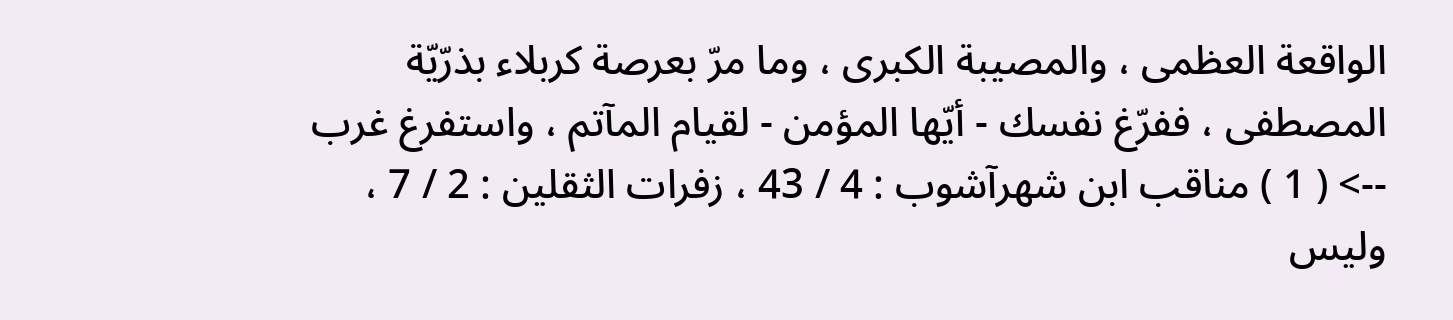الواقعة العظمى ، والمصيبة الكبرى ، وما مرّ بعرصة كربلاء بذرّيّة المصطفى ، ففرّغ نفسك - أيّها المؤمن - لقيام المآتم ، واستفرغ غرب
--> ( 1 ) مناقب ابن شهرآشوب : 4 / 43 ، زفرات الثقلين : 2 / 7 ، وليس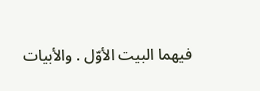فيهما البيت الأوّل . والأبيات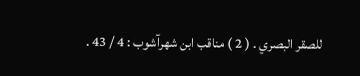للصقر البصري . ( 2 ) مناقب ابن شهرآشوب : 4 / 43 .